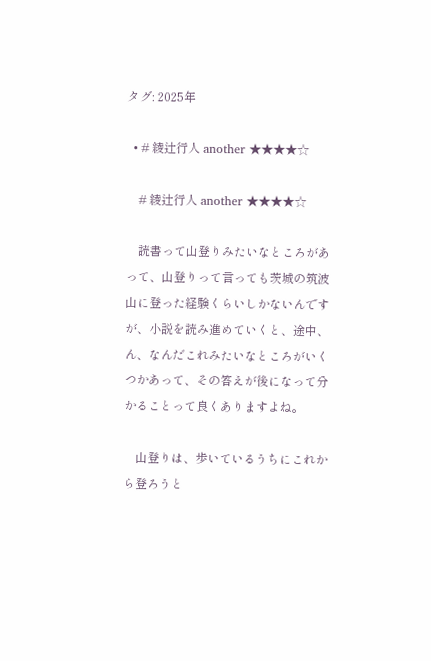タグ: 2025年

  • # 綾辻行人 another ★★★★☆

    # 綾辻行人 another ★★★★☆

    読書って山登りみたいなところがあって、山登りって言っても茨城の筑波山に登った経験くらいしかないんですが、小説を読み進めていくと、途中、ん、なんだこれみたいなところがいくつかあって、その答えが後になって分かることって良くありますよね。

    山登りは、歩いているうちにこれから登ろうと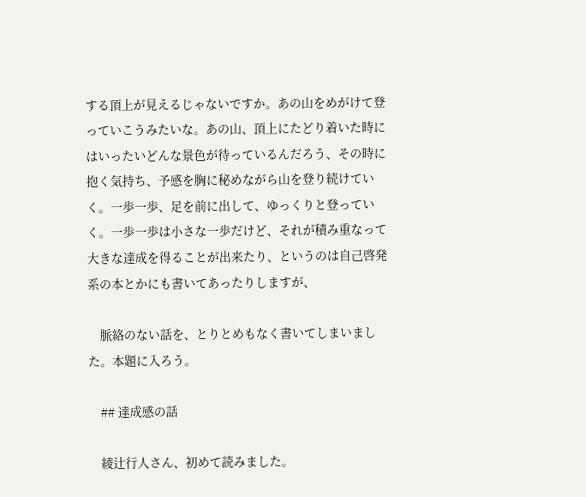する頂上が見えるじゃないですか。あの山をめがけて登っていこうみたいな。あの山、頂上にたどり着いた時にはいったいどんな景色が待っているんだろう、その時に抱く気持ち、予感を胸に秘めながら山を登り続けていく。一歩一歩、足を前に出して、ゆっくりと登っていく。一歩一歩は小さな一歩だけど、それが積み重なって大きな達成を得ることが出来たり、というのは自己啓発系の本とかにも書いてあったりしますが、

    脈絡のない話を、とりとめもなく書いてしまいました。本題に入ろう。

    ## 達成感の話

    綾辻行人さん、初めて読みました。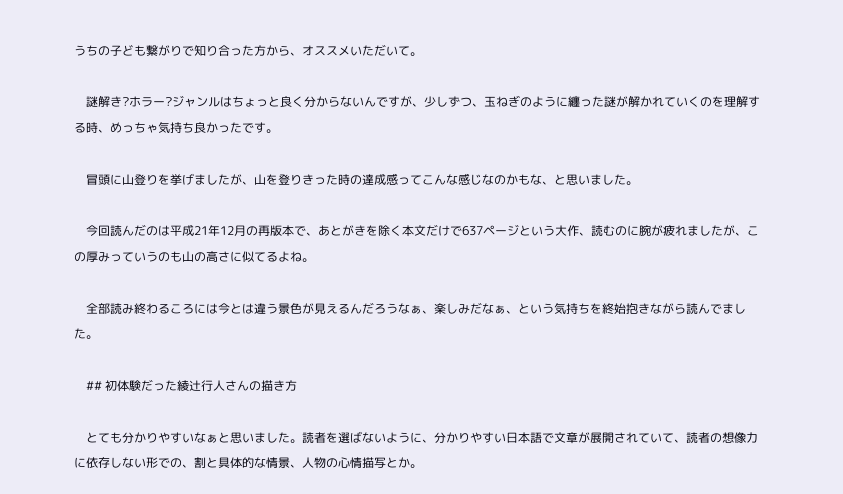うちの子ども繋がりで知り合った方から、オススメいただいて。

    謎解き?ホラー?ジャンルはちょっと良く分からないんですが、少しずつ、玉ねぎのように纏った謎が解かれていくのを理解する時、めっちゃ気持ち良かったです。

    冒頭に山登りを挙げましたが、山を登りきった時の達成感ってこんな感じなのかもな、と思いました。

    今回読んだのは平成21年12月の再版本で、あとがきを除く本文だけで637ページという大作、読むのに腕が疲れましたが、この厚みっていうのも山の高さに似てるよね。

    全部読み終わるころには今とは違う景色が見えるんだろうなぁ、楽しみだなぁ、という気持ちを終始抱きながら読んでました。

    ## 初体験だった綾辻行人さんの描き方

    とても分かりやすいなぁと思いました。読者を選ばないように、分かりやすい日本語で文章が展開されていて、読者の想像力に依存しない形での、割と具体的な情景、人物の心情描写とか。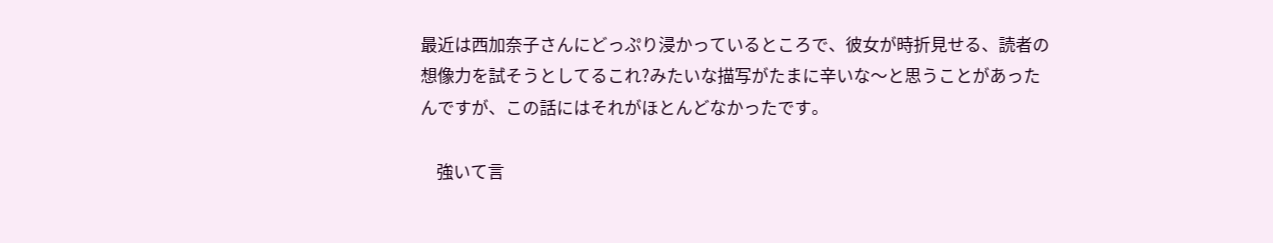最近は西加奈子さんにどっぷり浸かっているところで、彼女が時折見せる、読者の想像力を試そうとしてるこれ?みたいな描写がたまに辛いな〜と思うことがあったんですが、この話にはそれがほとんどなかったです。

    強いて言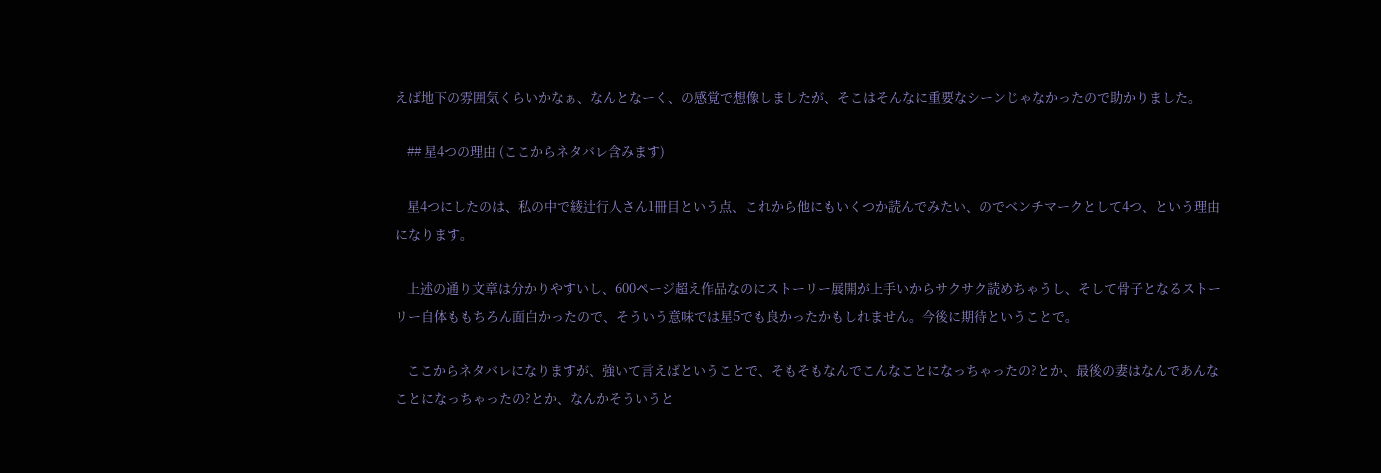えば地下の雰囲気くらいかなぁ、なんとなーく、の感覚で想像しましたが、そこはそんなに重要なシーンじゃなかったので助かりました。

    ## 星4つの理由 (ここからネタバレ含みます)

    星4つにしたのは、私の中で綾辻行人さん1冊目という点、これから他にもいくつか読んでみたい、のでベンチマークとして4つ、という理由になります。

    上述の通り文章は分かりやすいし、600ページ超え作品なのにストーリー展開が上手いからサクサク読めちゃうし、そして骨子となるストーリー自体ももちろん面白かったので、そういう意味では星5でも良かったかもしれません。今後に期待ということで。

    ここからネタバレになりますが、強いて言えばということで、そもそもなんでこんなことになっちゃったの?とか、最後の妻はなんであんなことになっちゃったの?とか、なんかそういうと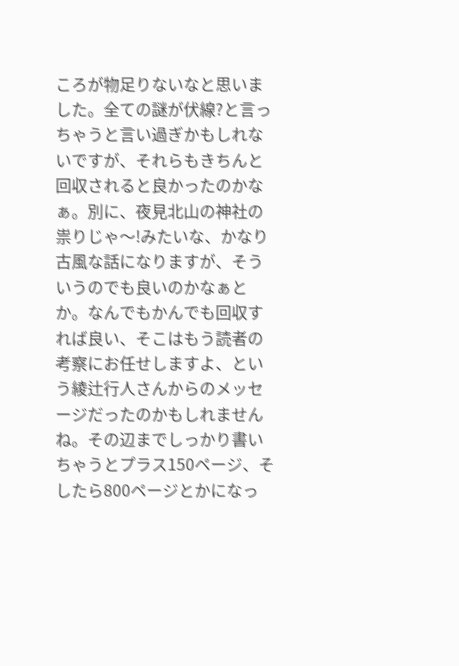ころが物足りないなと思いました。全ての謎が伏線?と言っちゃうと言い過ぎかもしれないですが、それらもきちんと回収されると良かったのかなぁ。別に、夜見北山の神社の祟りじゃ〜!みたいな、かなり古風な話になりますが、そういうのでも良いのかなぁとか。なんでもかんでも回収すれば良い、そこはもう読者の考察にお任せしますよ、という綾辻行人さんからのメッセージだったのかもしれませんね。その辺までしっかり書いちゃうとプラス150ページ、そしたら800ページとかになっ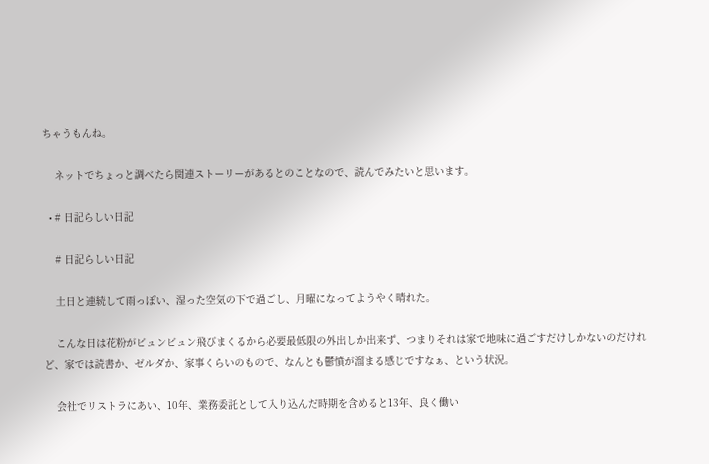ちゃうもんね。

    ネットでちょっと調べたら関連ストーリーがあるとのことなので、読んでみたいと思います。

  • # 日記らしい日記

    # 日記らしい日記

    土日と連続して雨っぽい、湿った空気の下で過ごし、月曜になってようやく晴れた。

    こんな日は花粉がビュンビュン飛びまくるから必要最低限の外出しか出来ず、つまりそれは家で地味に過ごすだけしかないのだけれど、家では読書か、ゼルダか、家事くらいのもので、なんとも鬱憤が溜まる感じですなぁ、という状況。

    会社でリストラにあい、10年、業務委託として入り込んだ時期を含めると13年、良く働い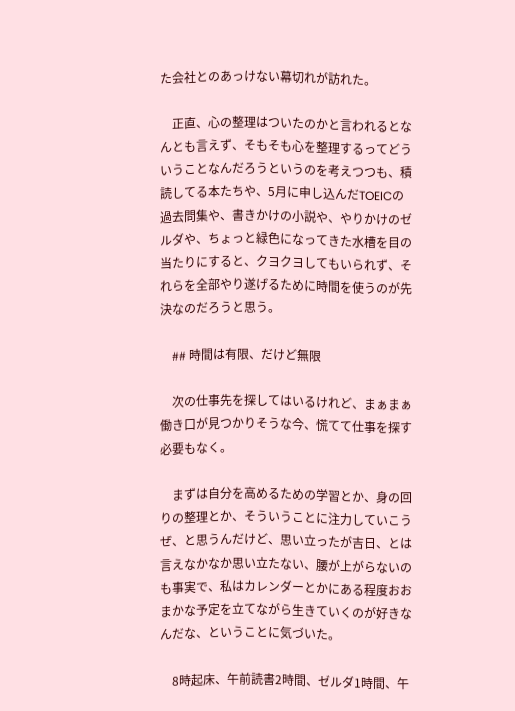た会社とのあっけない幕切れが訪れた。

    正直、心の整理はついたのかと言われるとなんとも言えず、そもそも心を整理するってどういうことなんだろうというのを考えつつも、積読してる本たちや、5月に申し込んだTOEICの過去問集や、書きかけの小説や、やりかけのゼルダや、ちょっと緑色になってきた水槽を目の当たりにすると、クヨクヨしてもいられず、それらを全部やり遂げるために時間を使うのが先決なのだろうと思う。

    ## 時間は有限、だけど無限

    次の仕事先を探してはいるけれど、まぁまぁ働き口が見つかりそうな今、慌てて仕事を探す必要もなく。

    まずは自分を高めるための学習とか、身の回りの整理とか、そういうことに注力していこうぜ、と思うんだけど、思い立ったが吉日、とは言えなかなか思い立たない、腰が上がらないのも事実で、私はカレンダーとかにある程度おおまかな予定を立てながら生きていくのが好きなんだな、ということに気づいた。

    8時起床、午前読書2時間、ゼルダ1時間、午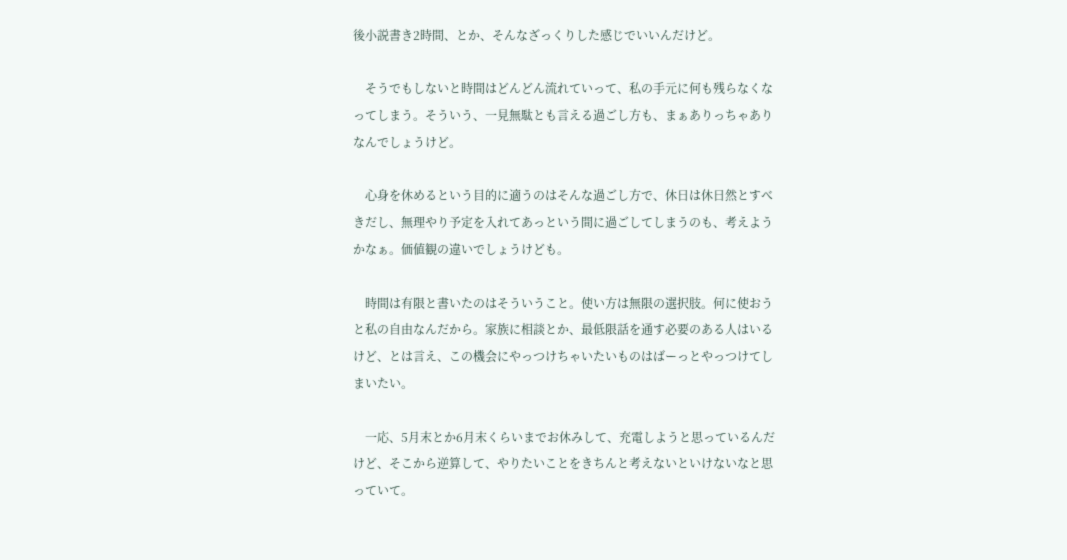後小説書き2時間、とか、そんなざっくりした感じでいいんだけど。

    そうでもしないと時間はどんどん流れていって、私の手元に何も残らなくなってしまう。そういう、一見無駄とも言える過ごし方も、まぁありっちゃありなんでしょうけど。

    心身を休めるという目的に適うのはそんな過ごし方で、休日は休日然とすべきだし、無理やり予定を入れてあっという間に過ごしてしまうのも、考えようかなぁ。価値観の違いでしょうけども。

    時間は有限と書いたのはそういうこと。使い方は無限の選択肢。何に使おうと私の自由なんだから。家族に相談とか、最低限話を通す必要のある人はいるけど、とは言え、この機会にやっつけちゃいたいものはばーっとやっつけてしまいたい。

    一応、5月末とか6月末くらいまでお休みして、充電しようと思っているんだけど、そこから逆算して、やりたいことをきちんと考えないといけないなと思っていて。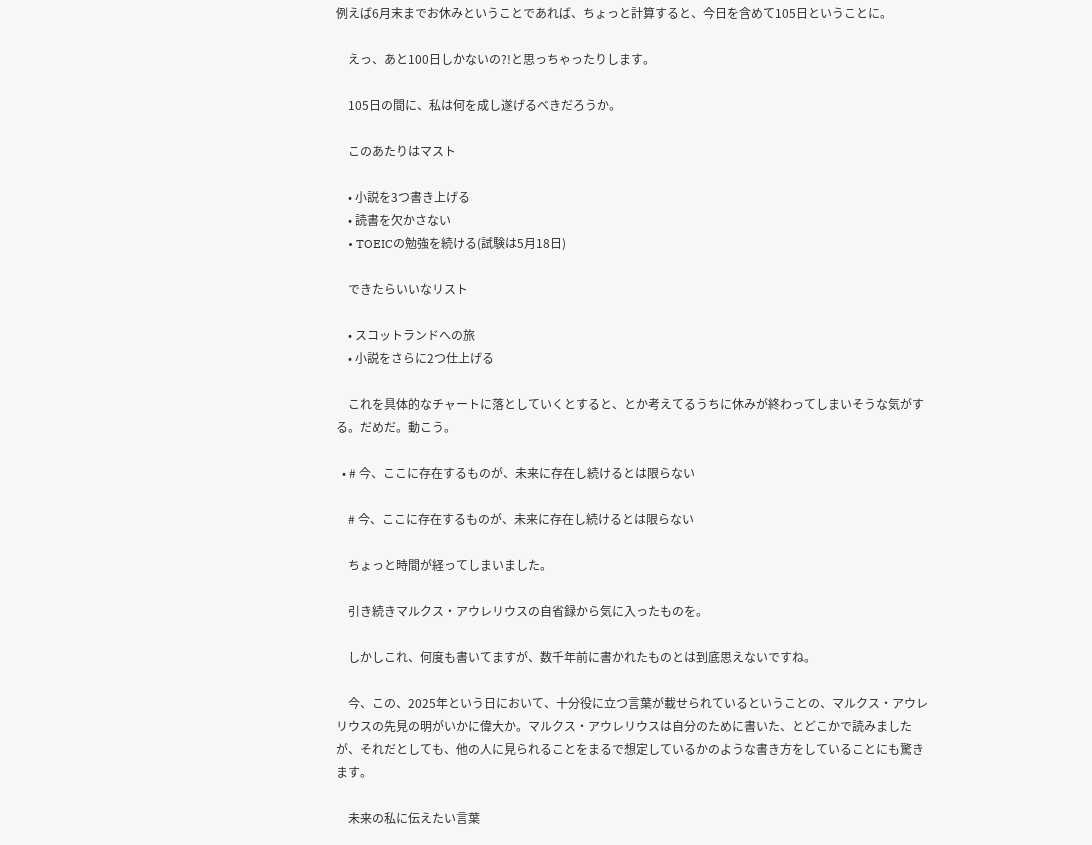例えば6月末までお休みということであれば、ちょっと計算すると、今日を含めて105日ということに。

    えっ、あと100日しかないの?!と思っちゃったりします。

    105日の間に、私は何を成し遂げるべきだろうか。

    このあたりはマスト

    • 小説を3つ書き上げる
    • 読書を欠かさない
    • TOEICの勉強を続ける(試験は5月18日)

    できたらいいなリスト

    • スコットランドへの旅
    • 小説をさらに2つ仕上げる

    これを具体的なチャートに落としていくとすると、とか考えてるうちに休みが終わってしまいそうな気がする。だめだ。動こう。

  • # 今、ここに存在するものが、未来に存在し続けるとは限らない

    # 今、ここに存在するものが、未来に存在し続けるとは限らない

    ちょっと時間が経ってしまいました。

    引き続きマルクス・アウレリウスの自省録から気に入ったものを。

    しかしこれ、何度も書いてますが、数千年前に書かれたものとは到底思えないですね。

    今、この、2025年という日において、十分役に立つ言葉が載せられているということの、マルクス・アウレリウスの先見の明がいかに偉大か。マルクス・アウレリウスは自分のために書いた、とどこかで読みましたが、それだとしても、他の人に見られることをまるで想定しているかのような書き方をしていることにも驚きます。

    未来の私に伝えたい言葉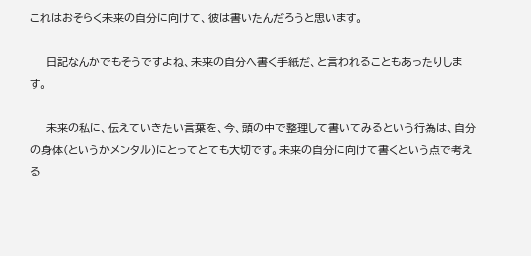これはおそらく未来の自分に向けて、彼は書いたんだろうと思います。

    日記なんかでもそうですよね、未来の自分へ書く手紙だ、と言われることもあったりします。

    未来の私に、伝えていきたい言葉を、今、頭の中で整理して書いてみるという行為は、自分の身体(というかメンタル)にとってとても大切です。未来の自分に向けて書くという点で考える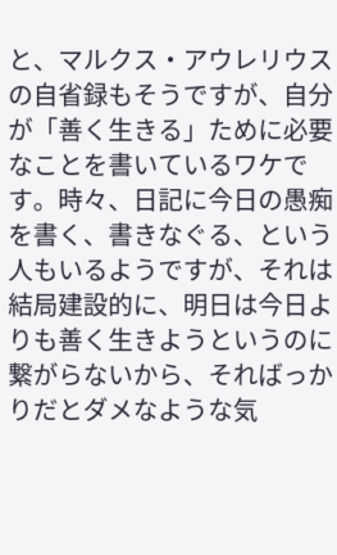と、マルクス・アウレリウスの自省録もそうですが、自分が「善く生きる」ために必要なことを書いているワケです。時々、日記に今日の愚痴を書く、書きなぐる、という人もいるようですが、それは結局建設的に、明日は今日よりも善く生きようというのに繋がらないから、そればっかりだとダメなような気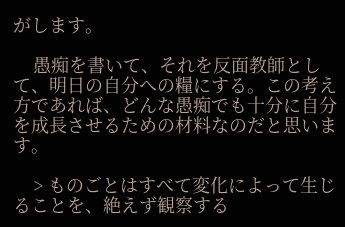がします。

    愚痴を書いて、それを反面教師として、明日の自分への糧にする。この考え方であれば、どんな愚痴でも十分に自分を成長させるための材料なのだと思います。

    > ものごとはすべて変化によって生じることを、絶えず観察する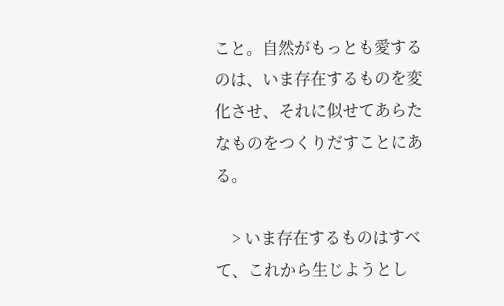こと。自然がもっとも愛するのは、いま存在するものを変化させ、それに似せてあらたなものをつくりだすことにある。

    > いま存在するものはすべて、これから生じようとし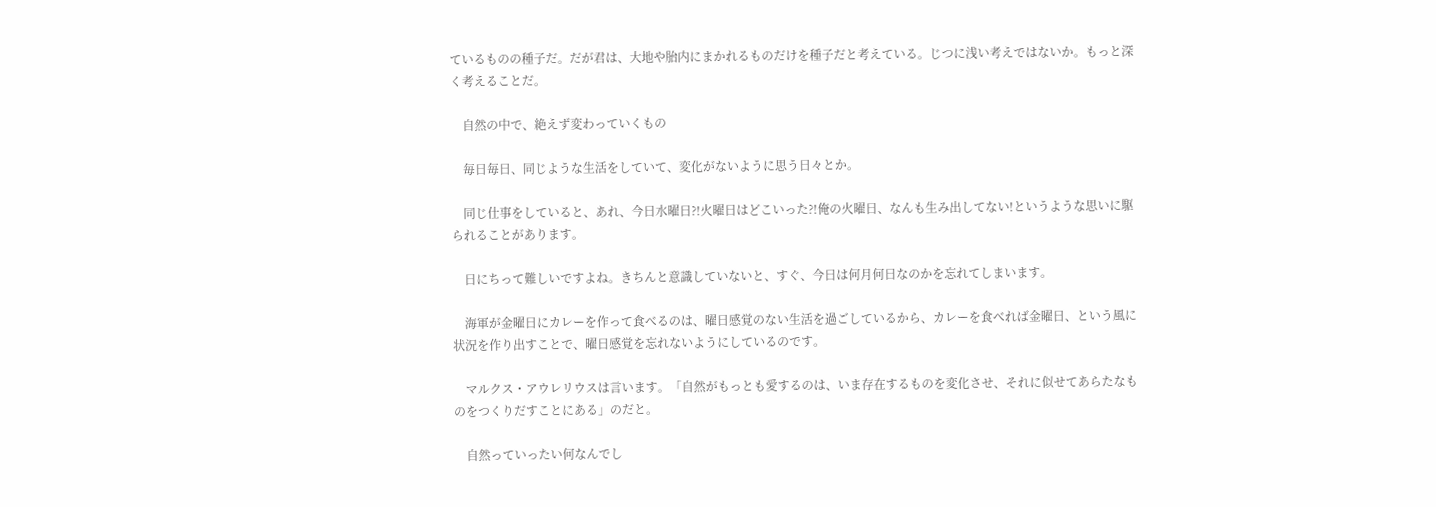ているものの種子だ。だが君は、大地や胎内にまかれるものだけを種子だと考えている。じつに浅い考えではないか。もっと深く考えることだ。

    自然の中で、絶えず変わっていくもの

    毎日毎日、同じような生活をしていて、変化がないように思う日々とか。

    同じ仕事をしていると、あれ、今日水曜日?!火曜日はどこいった?!俺の火曜日、なんも生み出してない!というような思いに駆られることがあります。

    日にちって難しいですよね。きちんと意識していないと、すぐ、今日は何月何日なのかを忘れてしまいます。

    海軍が金曜日にカレーを作って食べるのは、曜日感覚のない生活を過ごしているから、カレーを食べれば金曜日、という風に状況を作り出すことで、曜日感覚を忘れないようにしているのです。

    マルクス・アウレリウスは言います。「自然がもっとも愛するのは、いま存在するものを変化させ、それに似せてあらたなものをつくりだすことにある」のだと。

    自然っていったい何なんでし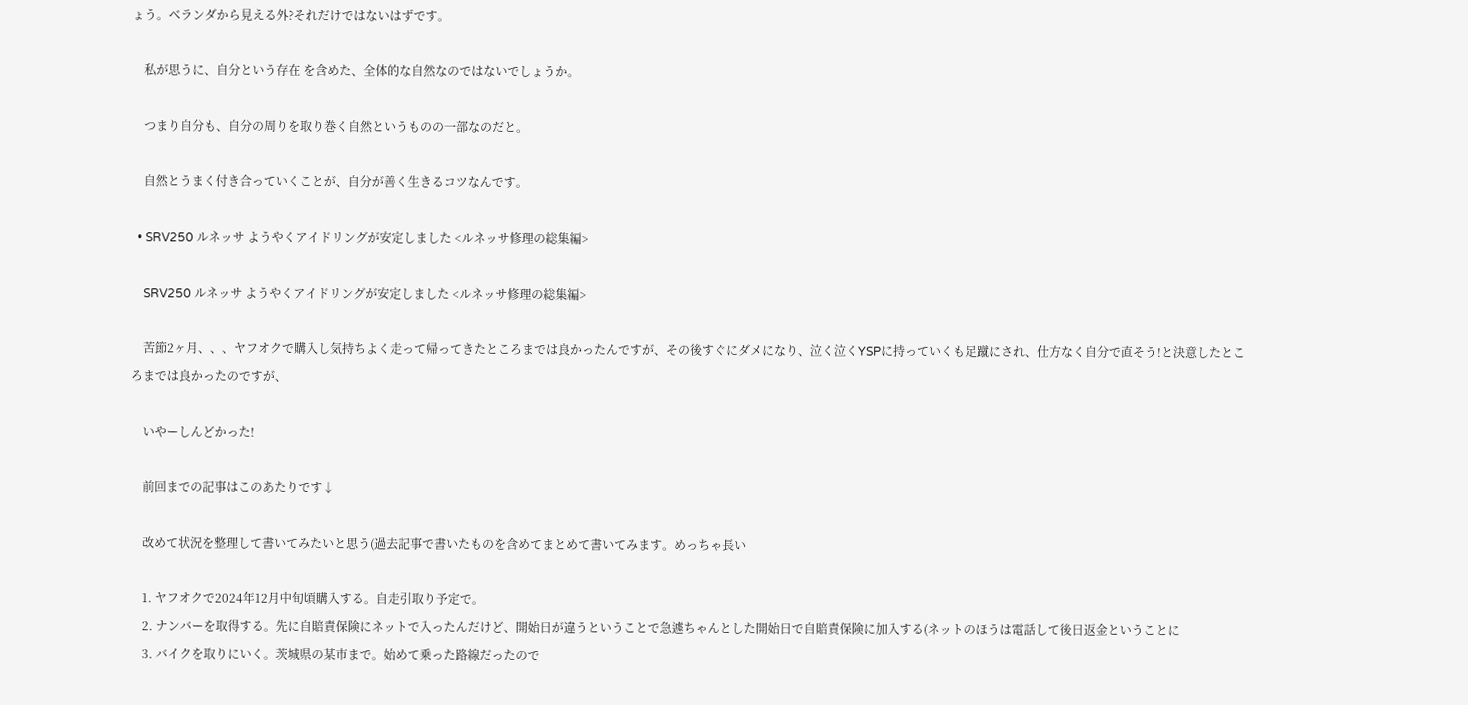ょう。ベランダから見える外?それだけではないはずです。

    私が思うに、自分という存在 を含めた、全体的な自然なのではないでしょうか。

    つまり自分も、自分の周りを取り巻く自然というものの一部なのだと。

    自然とうまく付き合っていくことが、自分が善く生きるコツなんです。

  • SRV250 ルネッサ ようやくアイドリングが安定しました <ルネッサ修理の総集編>

    SRV250 ルネッサ ようやくアイドリングが安定しました <ルネッサ修理の総集編>

    苦節2ヶ月、、、ヤフオクで購入し気持ちよく走って帰ってきたところまでは良かったんですが、その後すぐにダメになり、泣く泣くYSPに持っていくも足蹴にされ、仕方なく自分で直そう!と決意したところまでは良かったのですが、

    いやーしんどかった!

    前回までの記事はこのあたりです↓

    改めて状況を整理して書いてみたいと思う(過去記事で書いたものを含めてまとめて書いてみます。めっちゃ長い

    1. ヤフオクで2024年12月中旬頃購入する。自走引取り予定で。
    2. ナンバーを取得する。先に自賠責保険にネットで入ったんだけど、開始日が違うということで急遽ちゃんとした開始日で自賠責保険に加入する(ネットのほうは電話して後日返金ということに
    3. バイクを取りにいく。茨城県の某市まで。始めて乗った路線だったので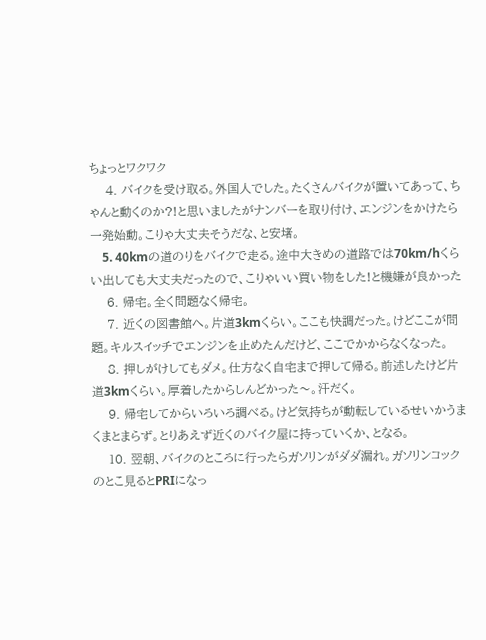ちょっとワクワク
    4. バイクを受け取る。外国人でした。たくさんバイクが置いてあって、ちゃんと動くのか?!と思いましたがナンバーを取り付け、エンジンをかけたら一発始動。こりゃ大丈夫そうだな、と安堵。
    5. 40kmの道のりをバイクで走る。途中大きめの道路では70km/hくらい出しても大丈夫だったので、こりゃいい買い物をした!と機嫌が良かった
    6. 帰宅。全く問題なく帰宅。
    7. 近くの図書館へ。片道3kmくらい。ここも快調だった。けどここが問題。キルスイッチでエンジンを止めたんだけど、ここでかからなくなった。
    8. 押しがけしてもダメ。仕方なく自宅まで押して帰る。前述したけど片道3kmくらい。厚着したからしんどかった〜。汗だく。
    9. 帰宅してからいろいろ調べる。けど気持ちが動転しているせいかうまくまとまらず。とりあえず近くのバイク屋に持っていくか、となる。
    10. 翌朝、バイクのところに行ったらガソリンがダダ漏れ。ガソリンコックのとこ見るとPRIになっ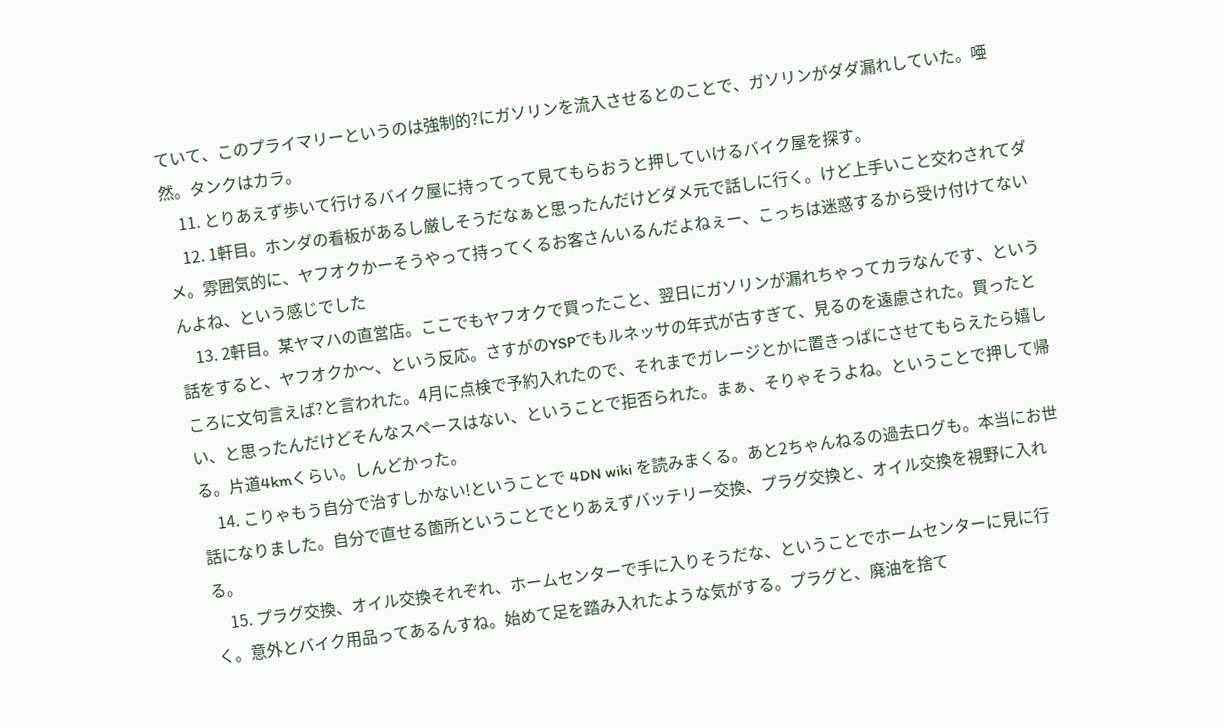ていて、このプライマリーというのは強制的?にガソリンを流入させるとのことで、ガソリンがダダ漏れしていた。唖然。タンクはカラ。
    11. とりあえず歩いて行けるバイク屋に持ってって見てもらおうと押していけるバイク屋を探す。
    12. 1軒目。ホンダの看板があるし厳しそうだなぁと思ったんだけどダメ元で話しに行く。けど上手いこと交わされてダメ。雰囲気的に、ヤフオクかーそうやって持ってくるお客さんいるんだよねぇー、こっちは迷惑するから受け付けてないんよね、という感じでした
    13. 2軒目。某ヤマハの直営店。ここでもヤフオクで買ったこと、翌日にガソリンが漏れちゃってカラなんです、という話をすると、ヤフオクか〜、という反応。さすがのYSPでもルネッサの年式が古すぎて、見るのを遠慮された。買ったところに文句言えば?と言われた。4月に点検で予約入れたので、それまでガレージとかに置きっぱにさせてもらえたら嬉しい、と思ったんだけどそんなスペースはない、ということで拒否られた。まぁ、そりゃそうよね。ということで押して帰る。片道4kmくらい。しんどかった。
    14. こりゃもう自分で治すしかない!ということで 4DN wiki を読みまくる。あと2ちゃんねるの過去ログも。本当にお世話になりました。自分で直せる箇所ということでとりあえずバッテリー交換、プラグ交換と、オイル交換を視野に入れる。
    15. プラグ交換、オイル交換それぞれ、ホームセンターで手に入りそうだな、ということでホームセンターに見に行く。意外とバイク用品ってあるんすね。始めて足を踏み入れたような気がする。プラグと、廃油を捨て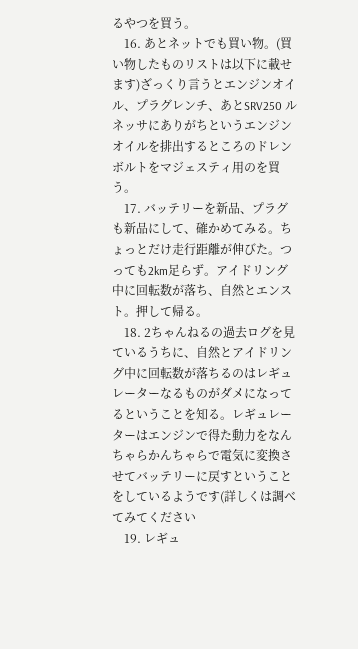るやつを買う。
    16. あとネットでも買い物。(買い物したものリストは以下に載せます)ざっくり言うとエンジンオイル、プラグレンチ、あとSRV250 ルネッサにありがちというエンジンオイルを排出するところのドレンボルトをマジェスティ用のを買う。
    17. バッテリーを新品、プラグも新品にして、確かめてみる。ちょっとだけ走行距離が伸びた。つっても2km足らず。アイドリング中に回転数が落ち、自然とエンスト。押して帰る。
    18. 2ちゃんねるの過去ログを見ているうちに、自然とアイドリング中に回転数が落ちるのはレギュレーターなるものがダメになってるということを知る。レギュレーターはエンジンで得た動力をなんちゃらかんちゃらで電気に変換させてバッテリーに戻すということをしているようです(詳しくは調べてみてください
    19. レギュ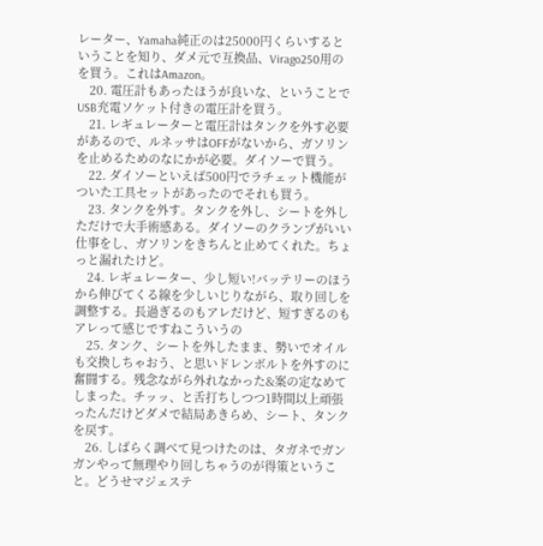レーター、Yamaha純正のは25000円くらいするということを知り、ダメ元で互換品、Virago250用のを買う。これはAmazon。
    20. 電圧計もあったほうが良いな、ということでUSB充電ソケット付きの電圧計を買う。
    21. レギュレーターと電圧計はタンクを外す必要があるので、ルネッサはOFFがないから、ガソリンを止めるためのなにかが必要。ダイソーで買う。
    22. ダイソーといえば500円でラチェット機能がついた工具セットがあったのでそれも買う。
    23. タンクを外す。タンクを外し、シートを外しただけで大手術感ある。ダイソーのクランプがいい仕事をし、ガソリンをきちんと止めてくれた。ちょっと漏れたけど。
    24. レギュレーター、少し短い!バッテリーのほうから伸びてくる線を少しいじりながら、取り回しを調整する。長過ぎるのもアレだけど、短すぎるのもアレって感じですねこういうの
    25. タンク、シートを外したまま、勢いでオイルも交換しちゃおう、と思いドレンボルトを外すのに奮闘する。残念ながら外れなかった&案の定なめてしまった。チッッ、と舌打ちしつつ1時間以上頑張ったんだけどダメで結局あきらめ、シート、タンクを戻す。
    26. しばらく調べて見つけたのは、タガネでガンガンやって無理やり回しちゃうのが得策ということ。どうせマジェステ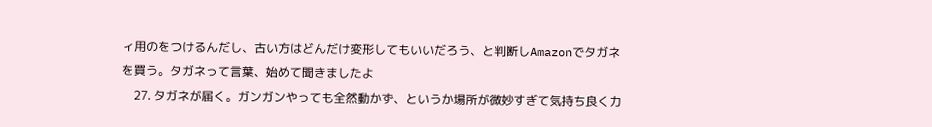ィ用のをつけるんだし、古い方はどんだけ変形してもいいだろう、と判断しAmazonでタガネを買う。タガネって言葉、始めて聞きましたよ
    27. タガネが届く。ガンガンやっても全然動かず、というか場所が微妙すぎて気持ち良く力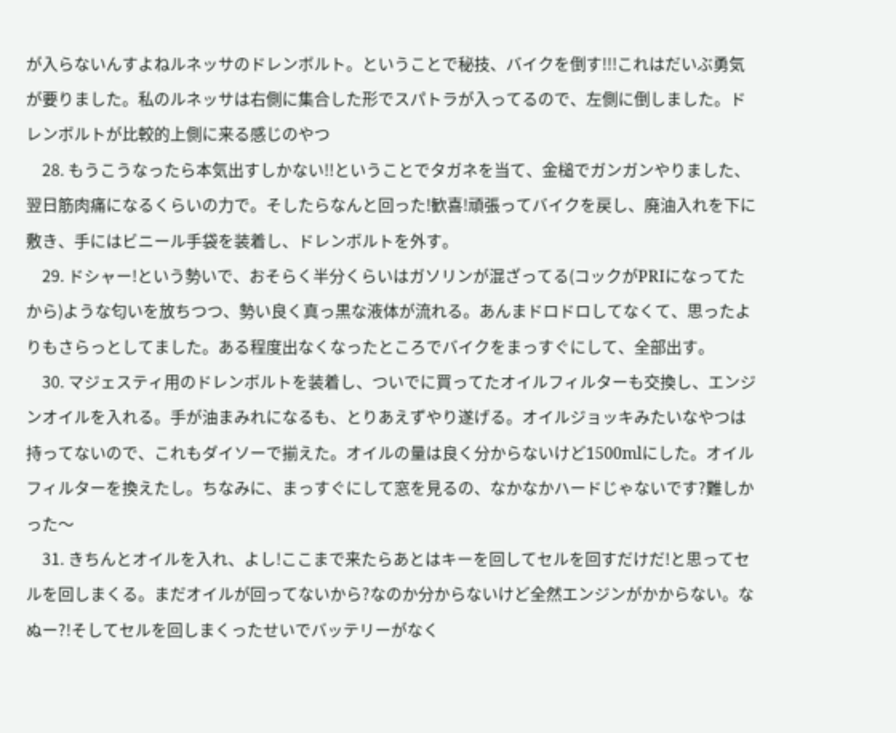が入らないんすよねルネッサのドレンボルト。ということで秘技、バイクを倒す!!!これはだいぶ勇気が要りました。私のルネッサは右側に集合した形でスパトラが入ってるので、左側に倒しました。ドレンボルトが比較的上側に来る感じのやつ
    28. もうこうなったら本気出すしかない!!ということでタガネを当て、金槌でガンガンやりました、翌日筋肉痛になるくらいの力で。そしたらなんと回った!歓喜!頑張ってバイクを戻し、廃油入れを下に敷き、手にはビニール手袋を装着し、ドレンボルトを外す。
    29. ドシャー!という勢いで、おそらく半分くらいはガソリンが混ざってる(コックがPRIになってたから)ような匂いを放ちつつ、勢い良く真っ黒な液体が流れる。あんまドロドロしてなくて、思ったよりもさらっとしてました。ある程度出なくなったところでバイクをまっすぐにして、全部出す。
    30. マジェスティ用のドレンボルトを装着し、ついでに買ってたオイルフィルターも交換し、エンジンオイルを入れる。手が油まみれになるも、とりあえずやり遂げる。オイルジョッキみたいなやつは持ってないので、これもダイソーで揃えた。オイルの量は良く分からないけど1500mlにした。オイルフィルターを換えたし。ちなみに、まっすぐにして窓を見るの、なかなかハードじゃないです?難しかった〜
    31. きちんとオイルを入れ、よし!ここまで来たらあとはキーを回してセルを回すだけだ!と思ってセルを回しまくる。まだオイルが回ってないから?なのか分からないけど全然エンジンがかからない。なぬー?!そしてセルを回しまくったせいでバッテリーがなく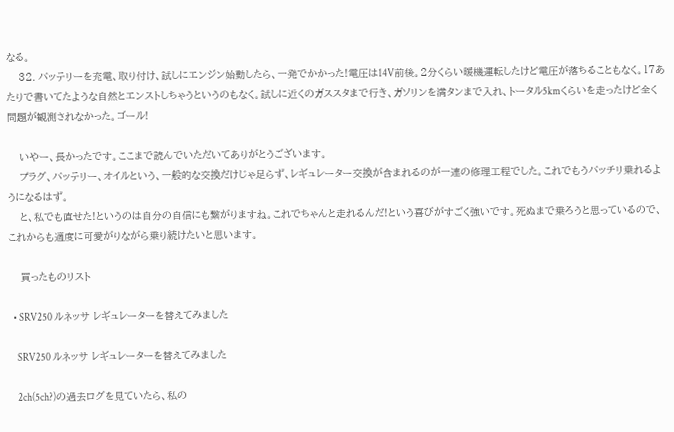なる。
    32. バッテリーを充電、取り付け、試しにエンジン始動したら、一発でかかった!電圧は14V前後。2分くらい暖機運転したけど電圧が落ちることもなく。17あたりで書いてたような自然とエンストしちゃうというのもなく。試しに近くのガススタまで行き、ガソリンを満タンまで入れ、トータル5kmくらいを走ったけど全く問題が観測されなかった。ゴール!

    いやー、長かったです。ここまで読んでいただいてありがとうございます。
    プラグ、バッテリー、オイルという、一般的な交換だけじゃ足らず、レギュレーター交換が含まれるのが一連の修理工程でした。これでもうバッチリ乗れるようになるはず。
    と、私でも直せた!というのは自分の自信にも繋がりますね。これでちゃんと走れるんだ!という喜びがすごく強いです。死ぬまで乗ろうと思っているので、これからも適度に可愛がりながら乗り続けたいと思います。

    買ったものリスト

  • SRV250 ルネッサ レギュレーターを替えてみました

    SRV250 ルネッサ レギュレーターを替えてみました

    2ch(5ch?)の過去ログを見ていたら、私の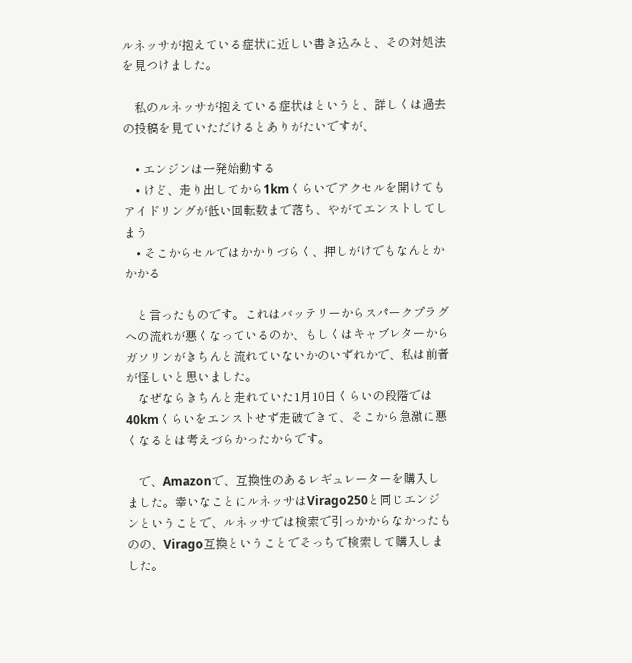ルネッサが抱えている症状に近しい書き込みと、その対処法を見つけました。

    私のルネッサが抱えている症状はというと、詳しくは過去の投稿を見ていただけるとありがたいですが、

    • エンジンは一発始動する
    • けど、走り出してから1kmくらいでアクセルを開けてもアイドリングが低い回転数まで落ち、やがてエンストしてしまう
    • そこからセルではかかりづらく、押しがけでもなんとかかかる

    と言ったものです。これはバッテリーからスパークプラグへの流れが悪くなっているのか、もしくはキャブレターからガソリンがきちんと流れていないかのいずれかで、私は前者が怪しいと思いました。
    なぜならきちんと走れていた1月10日くらいの段階では40kmくらいをエンストせず走破できて、そこから急激に悪くなるとは考えづらかったからです。

    で、Amazonで、互換性のあるレギュレーターを購入しました。幸いなことにルネッサはVirago250と同じエンジンということで、ルネッサでは検索で引っかからなかったものの、Virago互換ということでそっちで検索して購入しました。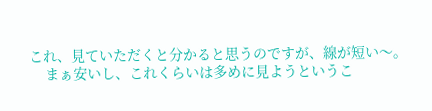これ、見ていただくと分かると思うのですが、線が短い〜。
    まぁ安いし、これくらいは多めに見ようというこ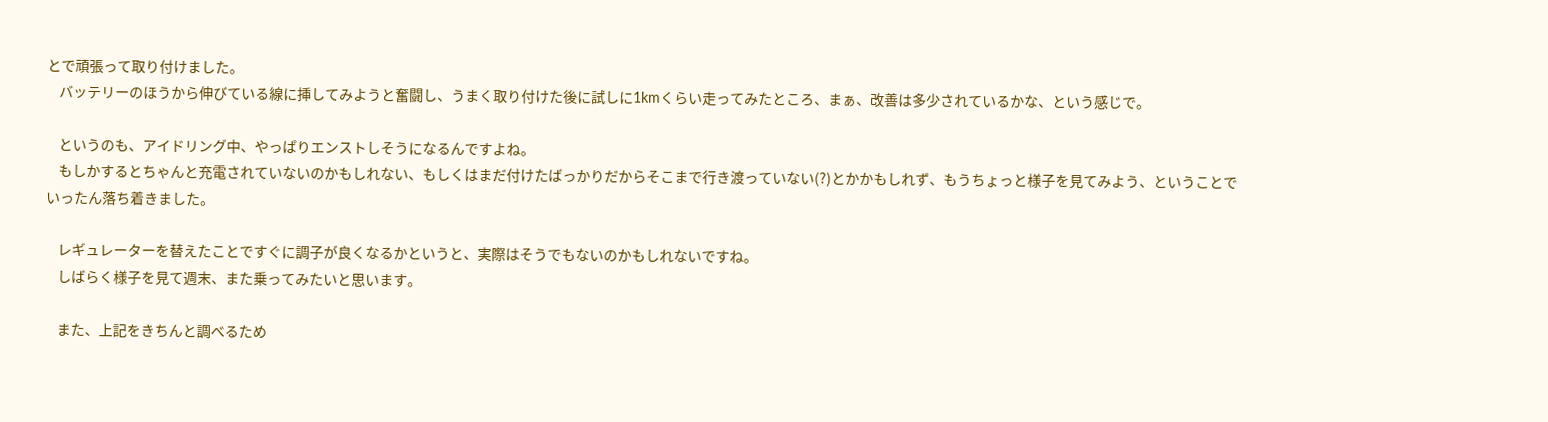とで頑張って取り付けました。
    バッテリーのほうから伸びている線に挿してみようと奮闘し、うまく取り付けた後に試しに1kmくらい走ってみたところ、まぁ、改善は多少されているかな、という感じで。

    というのも、アイドリング中、やっぱりエンストしそうになるんですよね。
    もしかするとちゃんと充電されていないのかもしれない、もしくはまだ付けたばっかりだからそこまで行き渡っていない(?)とかかもしれず、もうちょっと様子を見てみよう、ということでいったん落ち着きました。

    レギュレーターを替えたことですぐに調子が良くなるかというと、実際はそうでもないのかもしれないですね。
    しばらく様子を見て週末、また乗ってみたいと思います。

    また、上記をきちんと調べるため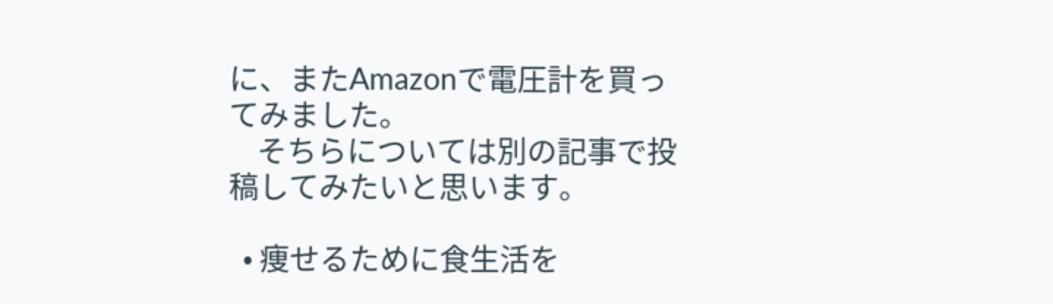に、またAmazonで電圧計を買ってみました。
    そちらについては別の記事で投稿してみたいと思います。

  • 痩せるために食生活を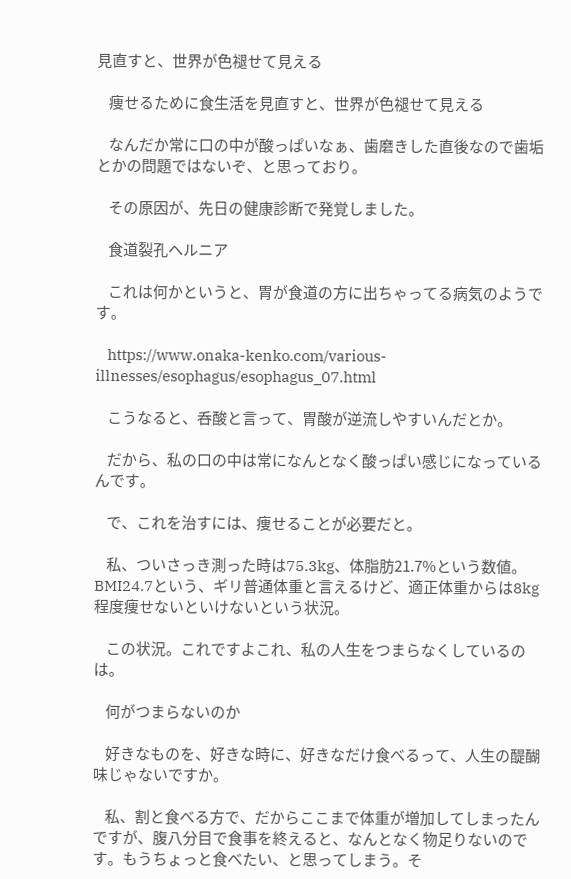見直すと、世界が色褪せて見える

    痩せるために食生活を見直すと、世界が色褪せて見える

    なんだか常に口の中が酸っぱいなぁ、歯磨きした直後なので歯垢とかの問題ではないぞ、と思っており。

    その原因が、先日の健康診断で発覚しました。

    食道裂孔ヘルニア

    これは何かというと、胃が食道の方に出ちゃってる病気のようです。

    https://www.onaka-kenko.com/various-illnesses/esophagus/esophagus_07.html

    こうなると、呑酸と言って、胃酸が逆流しやすいんだとか。

    だから、私の口の中は常になんとなく酸っぱい感じになっているんです。

    で、これを治すには、痩せることが必要だと。

    私、ついさっき測った時は75.3kg、体脂肪21.7%という数値。BMI24.7という、ギリ普通体重と言えるけど、適正体重からは8kg程度痩せないといけないという状況。

    この状況。これですよこれ、私の人生をつまらなくしているのは。

    何がつまらないのか

    好きなものを、好きな時に、好きなだけ食べるって、人生の醍醐味じゃないですか。

    私、割と食べる方で、だからここまで体重が増加してしまったんですが、腹八分目で食事を終えると、なんとなく物足りないのです。もうちょっと食べたい、と思ってしまう。そ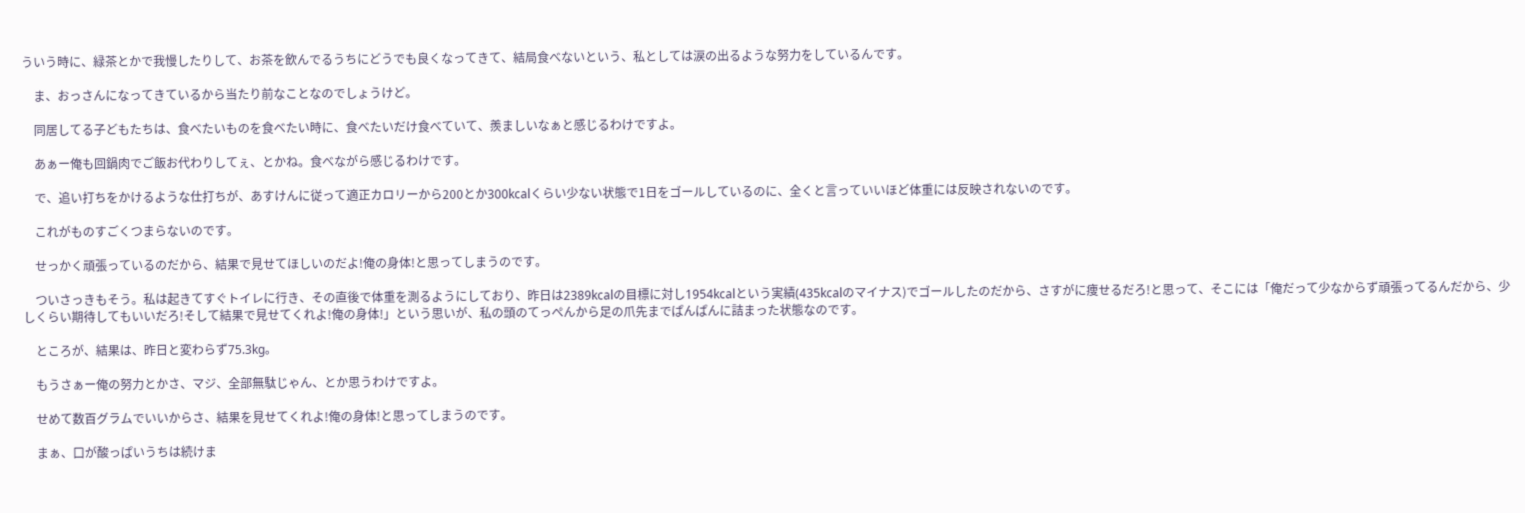ういう時に、緑茶とかで我慢したりして、お茶を飲んでるうちにどうでも良くなってきて、結局食べないという、私としては涙の出るような努力をしているんです。

    ま、おっさんになってきているから当たり前なことなのでしょうけど。

    同居してる子どもたちは、食べたいものを食べたい時に、食べたいだけ食べていて、羨ましいなぁと感じるわけですよ。

    あぁー俺も回鍋肉でご飯お代わりしてぇ、とかね。食べながら感じるわけです。

    で、追い打ちをかけるような仕打ちが、あすけんに従って適正カロリーから200とか300kcalくらい少ない状態で1日をゴールしているのに、全くと言っていいほど体重には反映されないのです。

    これがものすごくつまらないのです。

    せっかく頑張っているのだから、結果で見せてほしいのだよ!俺の身体!と思ってしまうのです。

    ついさっきもそう。私は起きてすぐトイレに行き、その直後で体重を測るようにしており、昨日は2389kcalの目標に対し1954kcalという実績(435kcalのマイナス)でゴールしたのだから、さすがに痩せるだろ!と思って、そこには「俺だって少なからず頑張ってるんだから、少しくらい期待してもいいだろ!そして結果で見せてくれよ!俺の身体!」という思いが、私の頭のてっぺんから足の爪先までぱんぱんに詰まった状態なのです。

    ところが、結果は、昨日と変わらず75.3kg。

    もうさぁー俺の努力とかさ、マジ、全部無駄じゃん、とか思うわけですよ。

    せめて数百グラムでいいからさ、結果を見せてくれよ!俺の身体!と思ってしまうのです。

    まぁ、口が酸っぱいうちは続けま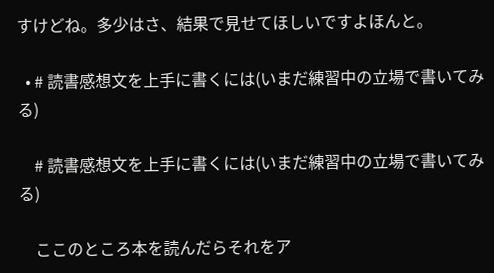すけどね。多少はさ、結果で見せてほしいですよほんと。

  • # 読書感想文を上手に書くには(いまだ練習中の立場で書いてみる)

    # 読書感想文を上手に書くには(いまだ練習中の立場で書いてみる)

    ここのところ本を読んだらそれをア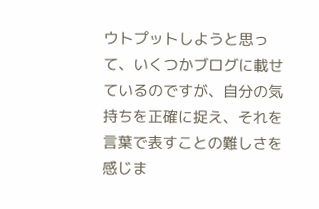ウトプットしようと思って、いくつかブログに載せているのですが、自分の気持ちを正確に捉え、それを言葉で表すことの難しさを感じま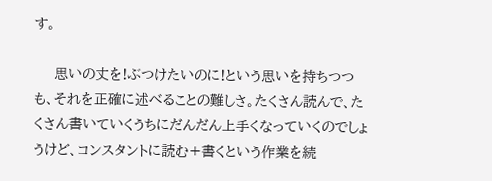す。

    思いの丈を!ぶつけたいのに!という思いを持ちつつも、それを正確に述べることの難しさ。たくさん読んで、たくさん書いていくうちにだんだん上手くなっていくのでしょうけど、コンスタントに読む+書くという作業を続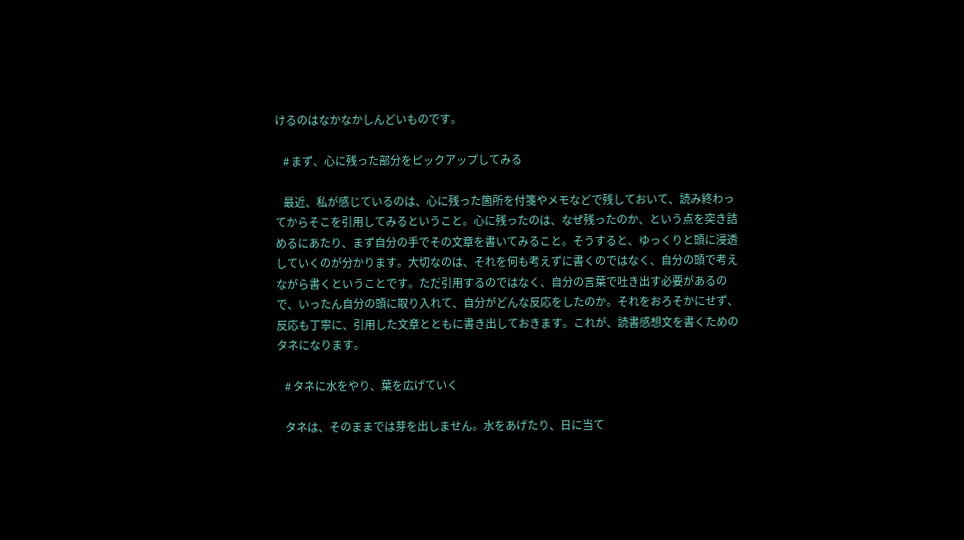けるのはなかなかしんどいものです。

    # まず、心に残った部分をピックアップしてみる

    最近、私が感じているのは、心に残った箇所を付箋やメモなどで残しておいて、読み終わってからそこを引用してみるということ。心に残ったのは、なぜ残ったのか、という点を突き詰めるにあたり、まず自分の手でその文章を書いてみること。そうすると、ゆっくりと頭に浸透していくのが分かります。大切なのは、それを何も考えずに書くのではなく、自分の頭で考えながら書くということです。ただ引用するのではなく、自分の言葉で吐き出す必要があるので、いったん自分の頭に取り入れて、自分がどんな反応をしたのか。それをおろそかにせず、反応も丁寧に、引用した文章とともに書き出しておきます。これが、読書感想文を書くためのタネになります。

    # タネに水をやり、葉を広げていく

    タネは、そのままでは芽を出しません。水をあげたり、日に当て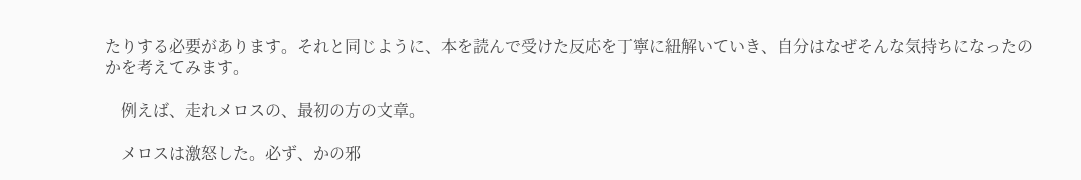たりする必要があります。それと同じように、本を読んで受けた反応を丁寧に紐解いていき、自分はなぜそんな気持ちになったのかを考えてみます。

    例えば、走れメロスの、最初の方の文章。

    メロスは激怒した。必ず、かの邪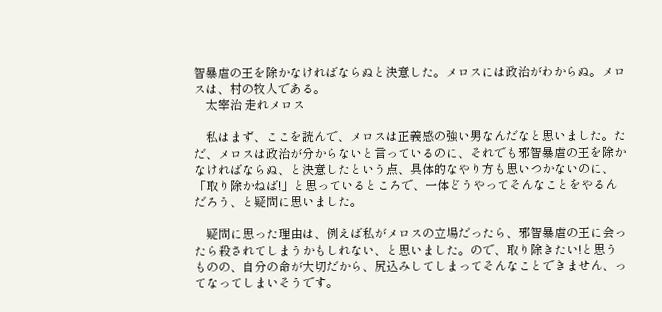智暴虐の王を除かなければならぬと決意した。メロスには政治がわからぬ。メロスは、村の牧人である。
    太宰治 走れメロス

    私はまず、ここを読んで、メロスは正義感の強い男なんだなと思いました。ただ、メロスは政治が分からないと言っているのに、それでも邪智暴虐の王を除かなければならぬ、と決意したという点、具体的なやり方も思いつかないのに、「取り除かねば!」と思っているところで、一体どうやってそんなことをやるんだろう、と疑問に思いました。

    疑問に思った理由は、例えば私がメロスの立場だったら、邪智暴虐の王に会ったら殺されてしまうかもしれない、と思いました。ので、取り除きたい!と思うものの、自分の命が大切だから、尻込みしてしまってそんなことできません、ってなってしまいそうです。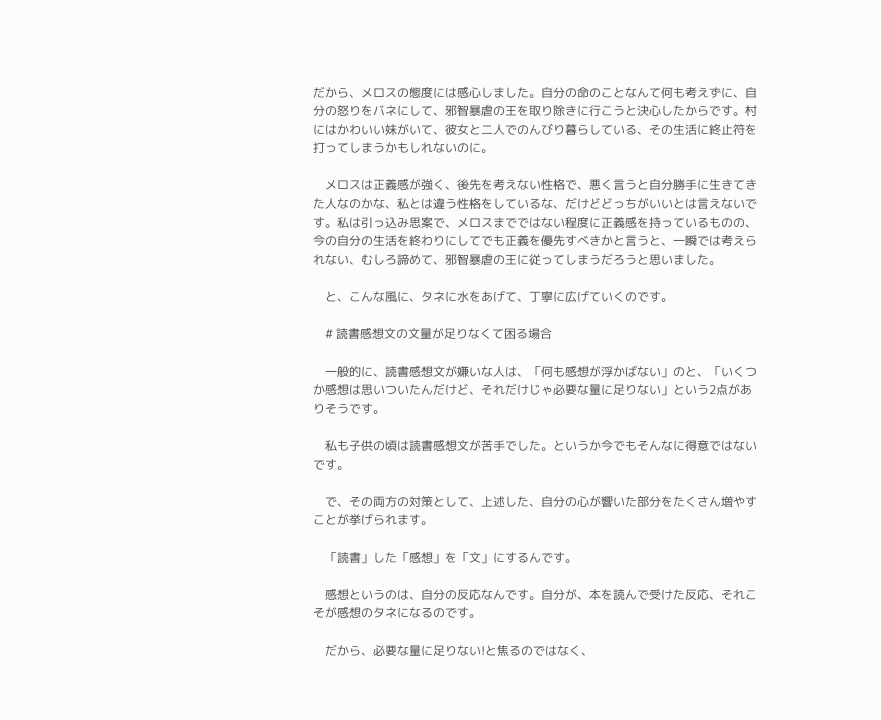だから、メロスの態度には感心しました。自分の命のことなんて何も考えずに、自分の怒りをバネにして、邪智暴虐の王を取り除きに行こうと決心したからです。村にはかわいい妹がいて、彼女と二人でのんびり暮らしている、その生活に終止符を打ってしまうかもしれないのに。

    メロスは正義感が強く、後先を考えない性格で、悪く言うと自分勝手に生きてきた人なのかな、私とは違う性格をしているな、だけどどっちがいいとは言えないです。私は引っ込み思案で、メロスまでではない程度に正義感を持っているものの、今の自分の生活を終わりにしてでも正義を優先すべきかと言うと、一瞬では考えられない、むしろ諦めて、邪智暴虐の王に従ってしまうだろうと思いました。

    と、こんな風に、タネに水をあげて、丁寧に広げていくのです。

    # 読書感想文の文量が足りなくて困る場合

    一般的に、読書感想文が嫌いな人は、「何も感想が浮かばない」のと、「いくつか感想は思いついたんだけど、それだけじゃ必要な量に足りない」という2点がありそうです。

    私も子供の頃は読書感想文が苦手でした。というか今でもそんなに得意ではないです。

    で、その両方の対策として、上述した、自分の心が響いた部分をたくさん増やすことが挙げられます。

    「読書」した「感想」を「文」にするんです。

    感想というのは、自分の反応なんです。自分が、本を読んで受けた反応、それこそが感想のタネになるのです。

    だから、必要な量に足りない!と焦るのではなく、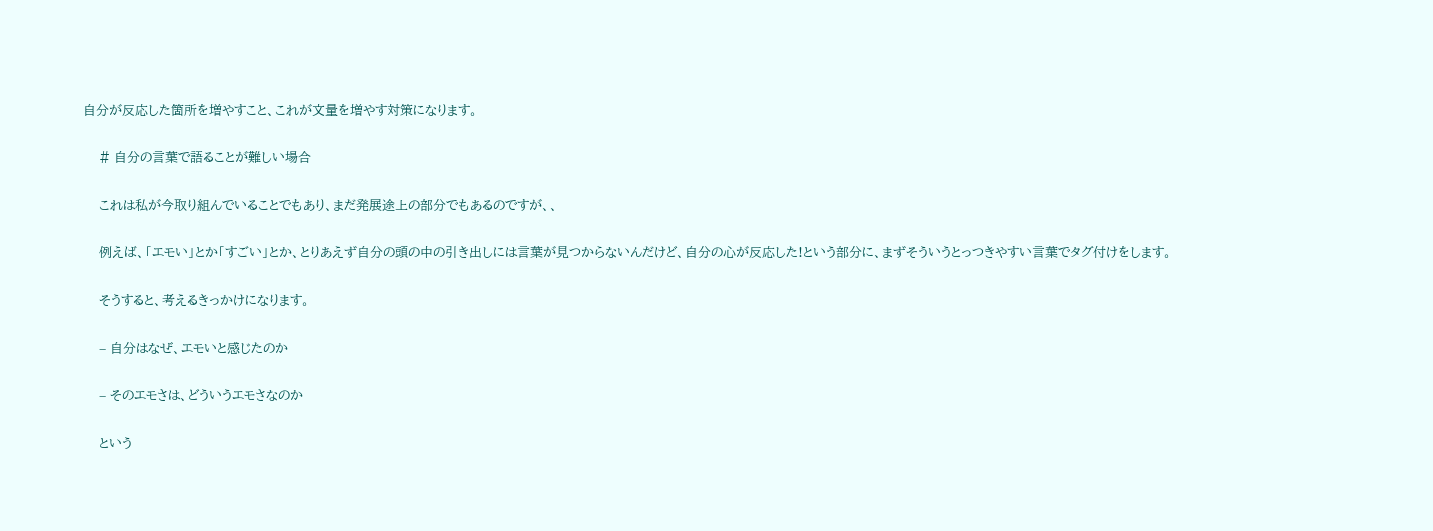自分が反応した箇所を増やすこと、これが文量を増やす対策になります。

    # 自分の言葉で語ることが難しい場合

    これは私が今取り組んでいることでもあり、まだ発展途上の部分でもあるのですが、、

    例えば、「エモい」とか「すごい」とか、とりあえず自分の頭の中の引き出しには言葉が見つからないんだけど、自分の心が反応した!という部分に、まずそういうとっつきやすい言葉でタグ付けをします。

    そうすると、考えるきっかけになります。

    – 自分はなぜ、エモいと感じたのか

    – そのエモさは、どういうエモさなのか

    という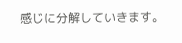感じに分解していきます。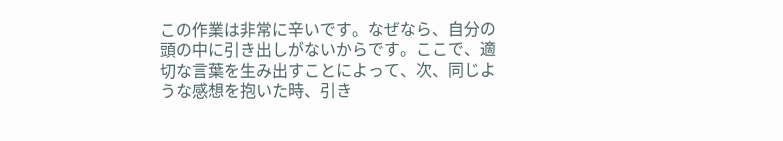この作業は非常に辛いです。なぜなら、自分の頭の中に引き出しがないからです。ここで、適切な言葉を生み出すことによって、次、同じような感想を抱いた時、引き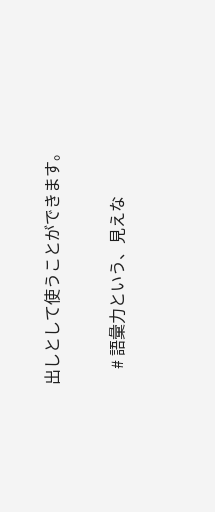出しとして使うことができます。

    # 語彙力という、見えな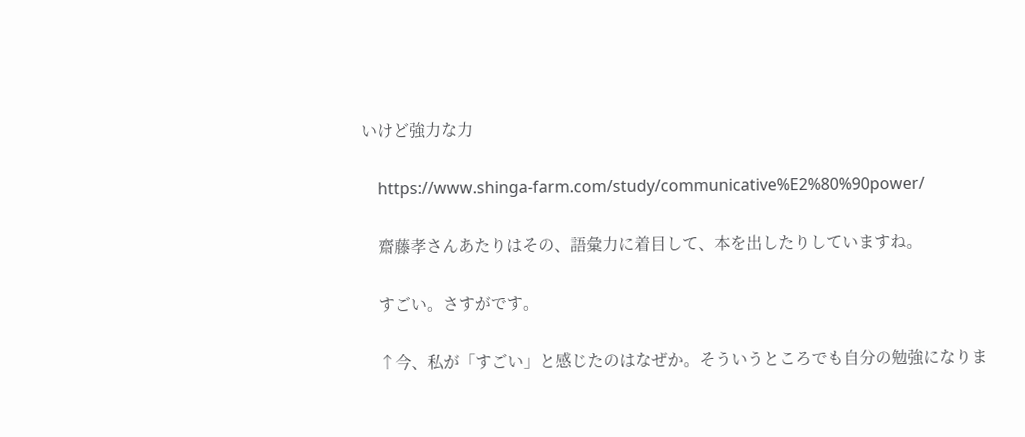いけど強力な力

    https://www.shinga-farm.com/study/communicative%E2%80%90power/

    齋藤孝さんあたりはその、語彙力に着目して、本を出したりしていますね。

    すごい。さすがです。

    ↑今、私が「すごい」と感じたのはなぜか。そういうところでも自分の勉強になりま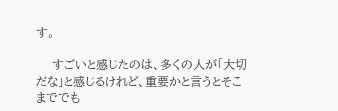す。

    すごいと感じたのは、多くの人が「大切だな」と感じるけれど、重要かと言うとそこまででも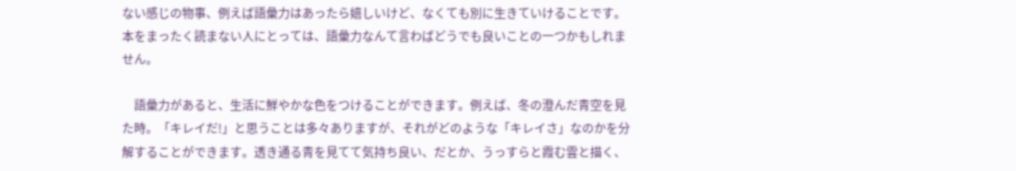ない感じの物事、例えば語彙力はあったら嬉しいけど、なくても別に生きていけることです。本をまったく読まない人にとっては、語彙力なんて言わばどうでも良いことの一つかもしれません。

    語彙力があると、生活に鮮やかな色をつけることができます。例えば、冬の澄んだ青空を見た時。「キレイだ!」と思うことは多々ありますが、それがどのような「キレイさ」なのかを分解することができます。透き通る青を見てて気持ち良い、だとか、うっすらと霞む雲と描く、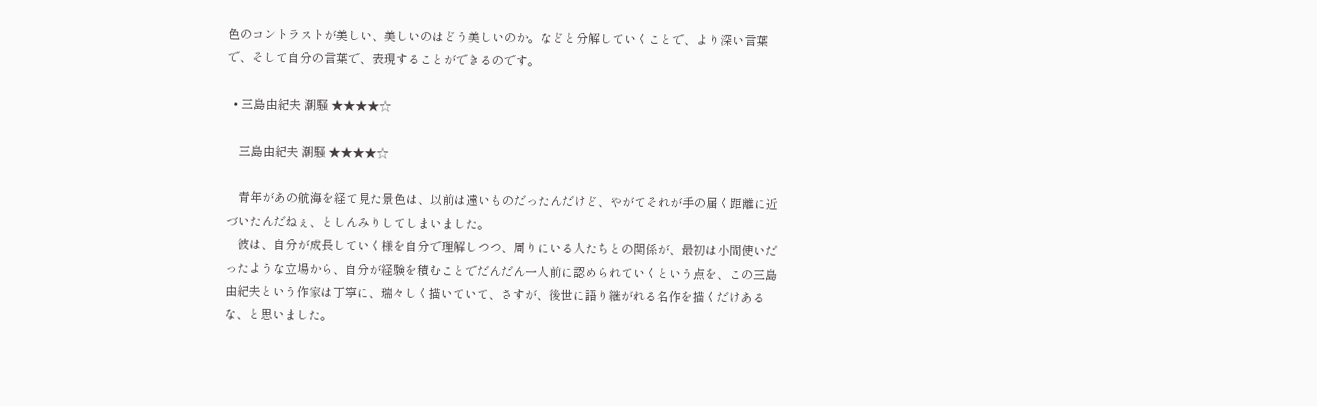色のコントラストが美しい、美しいのはどう美しいのか。などと分解していくことで、より深い言葉で、そして自分の言葉で、表現することができるのです。

  • 三島由紀夫 潮騒 ★★★★☆

    三島由紀夫 潮騒 ★★★★☆

    青年があの航海を経て見た景色は、以前は遠いものだったんだけど、やがてそれが手の届く距離に近づいたんだねぇ、としんみりしてしまいました。
    彼は、自分が成長していく様を自分で理解しつつ、周りにいる人たちとの関係が、最初は小間使いだったような立場から、自分が経験を積むことでだんだん一人前に認められていくという点を、この三島由紀夫という作家は丁寧に、瑞々しく描いていて、さすが、後世に語り継がれる名作を描くだけあるな、と思いました。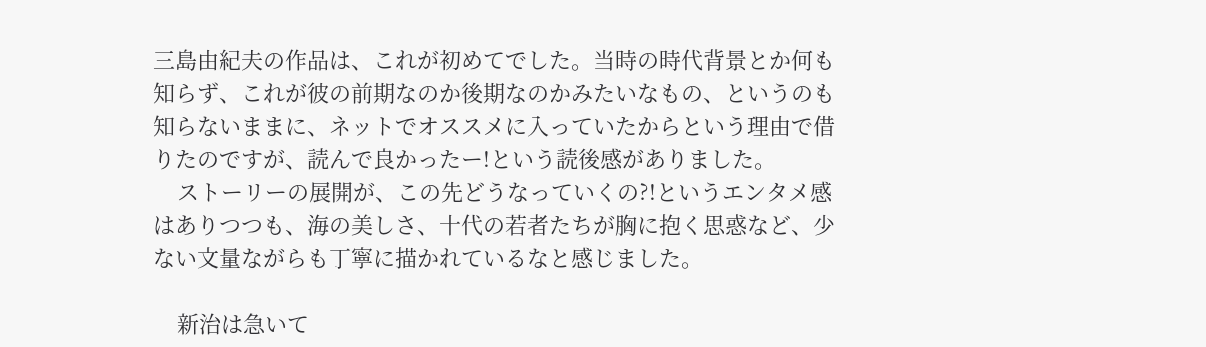三島由紀夫の作品は、これが初めてでした。当時の時代背景とか何も知らず、これが彼の前期なのか後期なのかみたいなもの、というのも知らないままに、ネットでオススメに入っていたからという理由で借りたのですが、読んで良かったー!という読後感がありました。
    ストーリーの展開が、この先どうなっていくの?!というエンタメ感はありつつも、海の美しさ、十代の若者たちが胸に抱く思惑など、少ない文量ながらも丁寧に描かれているなと感じました。

    新治は急いて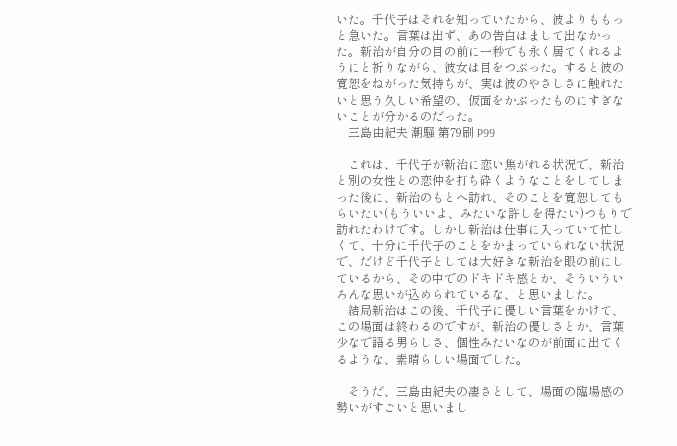いた。千代子はそれを知っていたから、彼よりももっと急いた。言葉は出ず、あの告白はまして出なかった。新治が自分の目の前に一秒でも永く居てくれるようにと祈りながら、彼女は目をつぶった。すると彼の寛恕をねがった気持ちが、実は彼のやさしさに触れたいと思う久しい希望の、仮面をかぶったものにすぎないことが分かるのだった。
    三島由紀夫 潮騒 第79刷 P99

    これは、千代子が新治に恋い焦がれる状況で、新治と別の女性との恋仲を打ち砕くようなことをしてしまった後に、新治のもとへ訪れ、そのことを寛恕してもらいたい(もういいよ、みたいな許しを得たい)つもりで訪れたわけです。しかし新治は仕事に入っていて忙しくて、十分に千代子のことをかまっていられない状況で、だけど千代子としては大好きな新治を眼の前にしているから、その中でのドキドキ感とか、そういういろんな思いが込められているな、と思いました。
    結局新治はこの後、千代子に優しい言葉をかけて、この場面は終わるのですが、新治の優しさとか、言葉少なで語る男らしさ、個性みたいなのが前面に出てくるような、素晴らしい場面でした。

    そうだ、三島由紀夫の凄さとして、場面の臨場感の勢いがすごいと思いまし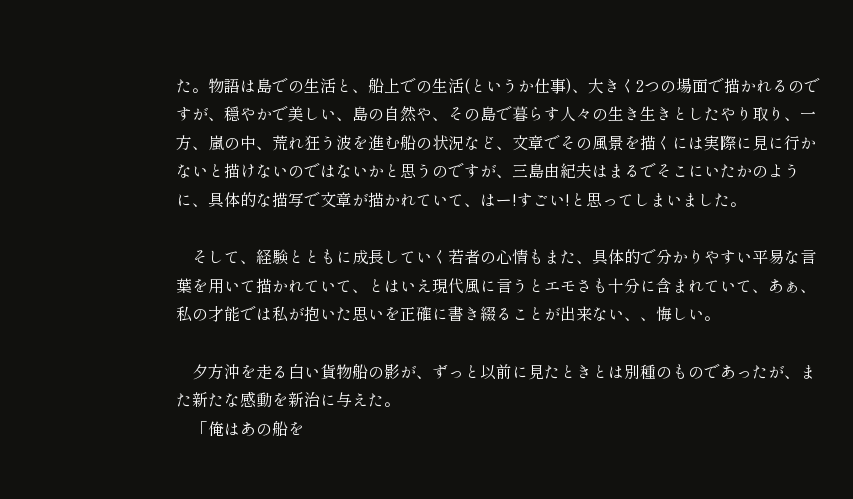た。物語は島での生活と、船上での生活(というか仕事)、大きく2つの場面で描かれるのですが、穏やかで美しい、島の自然や、その島で暮らす人々の生き生きとしたやり取り、一方、嵐の中、荒れ狂う波を進む船の状況など、文章でその風景を描くには実際に見に行かないと描けないのではないかと思うのですが、三島由紀夫はまるでそこにいたかのように、具体的な描写で文章が描かれていて、はー!すごい!と思ってしまいました。

    そして、経験とともに成長していく若者の心情もまた、具体的で分かりやすい平易な言葉を用いて描かれていて、とはいえ現代風に言うとエモさも十分に含まれていて、あぁ、私の才能では私が抱いた思いを正確に書き綴ることが出来ない、、悔しい。

    夕方沖を走る白い貨物船の影が、ずっと以前に見たときとは別種のものであったが、また新たな感動を新治に与えた。
    「俺はあの船を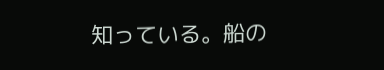知っている。船の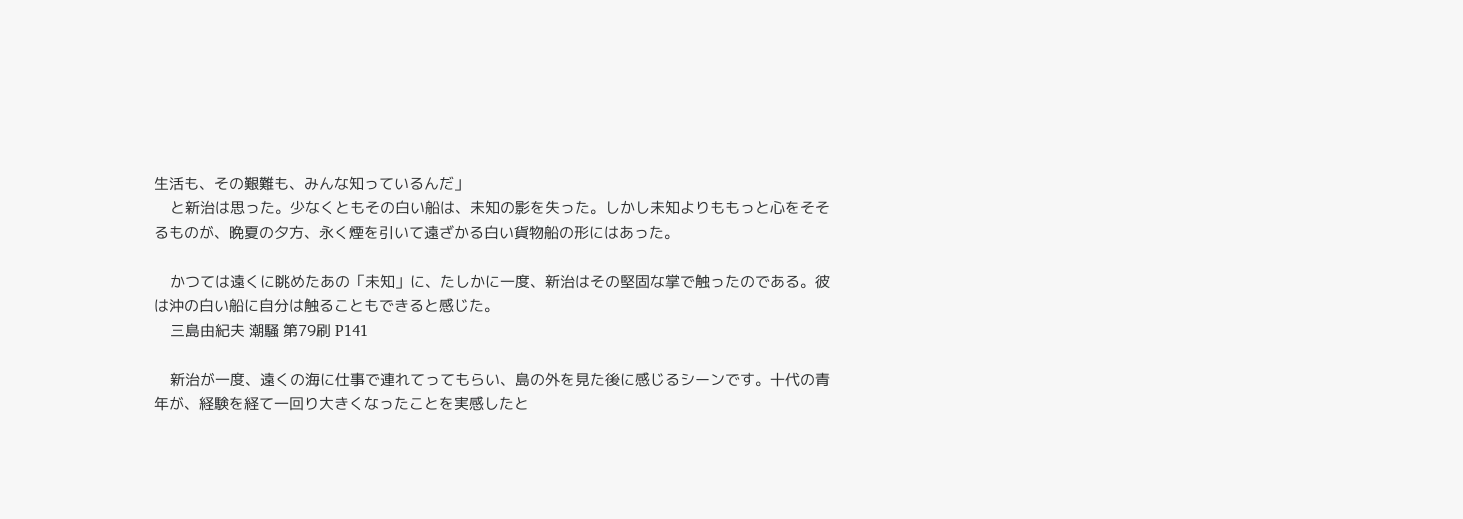生活も、その艱難も、みんな知っているんだ」
    と新治は思った。少なくともその白い船は、未知の影を失った。しかし未知よりももっと心をそそるものが、晩夏の夕方、永く煙を引いて遠ざかる白い貨物船の形にはあった。

    かつては遠くに眺めたあの「未知」に、たしかに一度、新治はその堅固な掌で触ったのである。彼は沖の白い船に自分は触ることもできると感じた。
    三島由紀夫 潮騒 第79刷 P141

    新治が一度、遠くの海に仕事で連れてってもらい、島の外を見た後に感じるシーンです。十代の青年が、経験を経て一回り大きくなったことを実感したと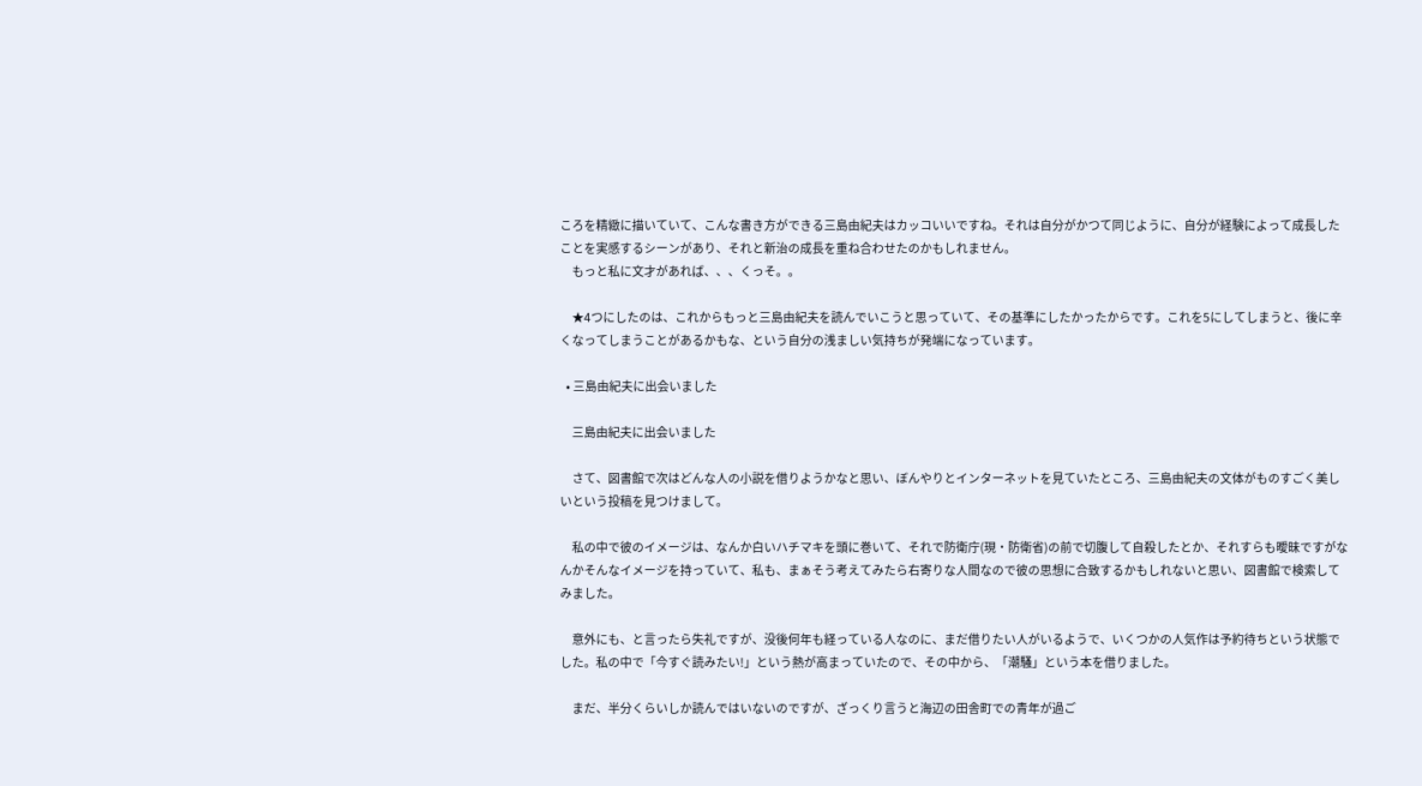ころを精緻に描いていて、こんな書き方ができる三島由紀夫はカッコいいですね。それは自分がかつて同じように、自分が経験によって成長したことを実感するシーンがあり、それと新治の成長を重ね合わせたのかもしれません。
    もっと私に文才があれば、、、くっそ。。

    ★4つにしたのは、これからもっと三島由紀夫を読んでいこうと思っていて、その基準にしたかったからです。これを5にしてしまうと、後に辛くなってしまうことがあるかもな、という自分の浅ましい気持ちが発端になっています。

  • 三島由紀夫に出会いました

    三島由紀夫に出会いました

    さて、図書館で次はどんな人の小説を借りようかなと思い、ぼんやりとインターネットを見ていたところ、三島由紀夫の文体がものすごく美しいという投稿を見つけまして。

    私の中で彼のイメージは、なんか白いハチマキを頭に巻いて、それで防衛庁(現・防衛省)の前で切腹して自殺したとか、それすらも曖昧ですがなんかそんなイメージを持っていて、私も、まぁそう考えてみたら右寄りな人間なので彼の思想に合致するかもしれないと思い、図書館で検索してみました。

    意外にも、と言ったら失礼ですが、没後何年も経っている人なのに、まだ借りたい人がいるようで、いくつかの人気作は予約待ちという状態でした。私の中で「今すぐ読みたい!」という熱が高まっていたので、その中から、「潮騒」という本を借りました。

    まだ、半分くらいしか読んではいないのですが、ざっくり言うと海辺の田舎町での青年が過ご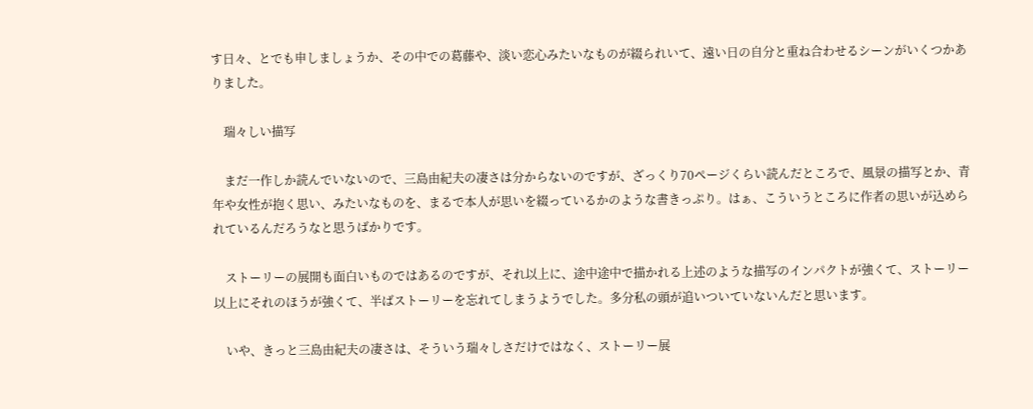す日々、とでも申しましょうか、その中での葛藤や、淡い恋心みたいなものが綴られいて、遠い日の自分と重ね合わせるシーンがいくつかありました。

    瑞々しい描写

    まだ一作しか読んでいないので、三島由紀夫の凄さは分からないのですが、ざっくり70ページくらい読んだところで、風景の描写とか、青年や女性が抱く思い、みたいなものを、まるで本人が思いを綴っているかのような書きっぷり。はぁ、こういうところに作者の思いが込められているんだろうなと思うばかりです。

    ストーリーの展開も面白いものではあるのですが、それ以上に、途中途中で描かれる上述のような描写のインパクトが強くて、ストーリー以上にそれのほうが強くて、半ばストーリーを忘れてしまうようでした。多分私の頭が追いついていないんだと思います。

    いや、きっと三島由紀夫の凄さは、そういう瑞々しさだけではなく、ストーリー展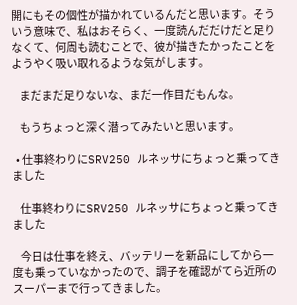開にもその個性が描かれているんだと思います。そういう意味で、私はおそらく、一度読んだだけだと足りなくて、何周も読むことで、彼が描きたかったことをようやく吸い取れるような気がします。

    まだまだ足りないな、まだ一作目だもんな。

    もうちょっと深く潜ってみたいと思います。

  • 仕事終わりにSRV250 ルネッサにちょっと乗ってきました

    仕事終わりにSRV250 ルネッサにちょっと乗ってきました

    今日は仕事を終え、バッテリーを新品にしてから一度も乗っていなかったので、調子を確認がてら近所のスーパーまで行ってきました。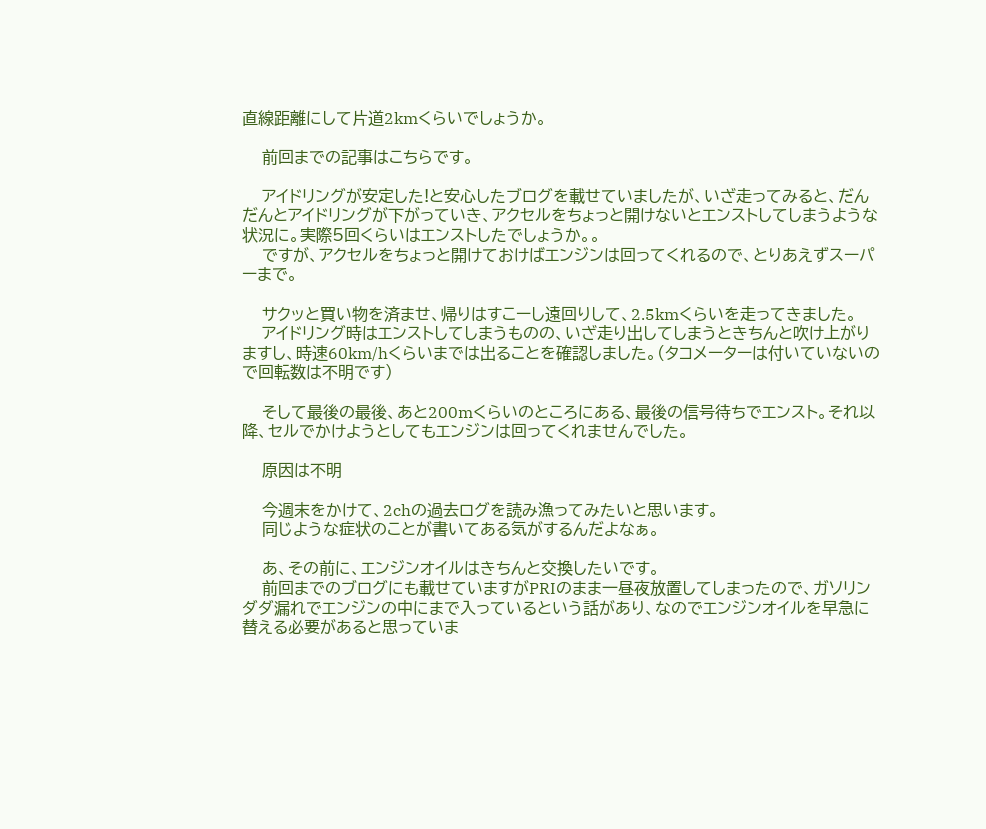直線距離にして片道2kmくらいでしょうか。

    前回までの記事はこちらです。

    アイドリングが安定した!と安心したブログを載せていましたが、いざ走ってみると、だんだんとアイドリングが下がっていき、アクセルをちょっと開けないとエンストしてしまうような状況に。実際5回くらいはエンストしたでしょうか。。
    ですが、アクセルをちょっと開けておけばエンジンは回ってくれるので、とりあえずスーパーまで。

    サクッと買い物を済ませ、帰りはすこーし遠回りして、2.5kmくらいを走ってきました。
    アイドリング時はエンストしてしまうものの、いざ走り出してしまうときちんと吹け上がりますし、時速60km/hくらいまでは出ることを確認しました。(タコメーターは付いていないので回転数は不明です)

    そして最後の最後、あと200mくらいのところにある、最後の信号待ちでエンスト。それ以降、セルでかけようとしてもエンジンは回ってくれませんでした。

    原因は不明

    今週末をかけて、2chの過去ログを読み漁ってみたいと思います。
    同じような症状のことが書いてある気がするんだよなぁ。

    あ、その前に、エンジンオイルはきちんと交換したいです。
    前回までのブログにも載せていますがPRIのまま一昼夜放置してしまったので、ガソリンダダ漏れでエンジンの中にまで入っているという話があり、なのでエンジンオイルを早急に替える必要があると思っていま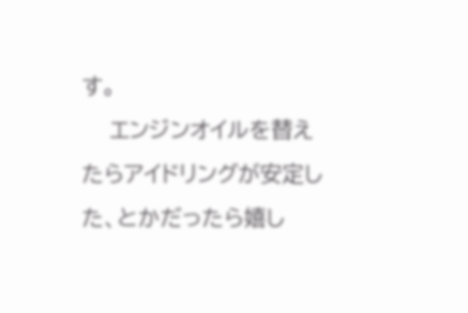す。
    エンジンオイルを替えたらアイドリングが安定した、とかだったら嬉し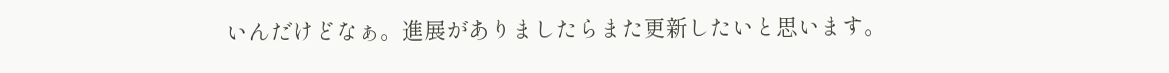いんだけどなぁ。進展がありましたらまた更新したいと思います。